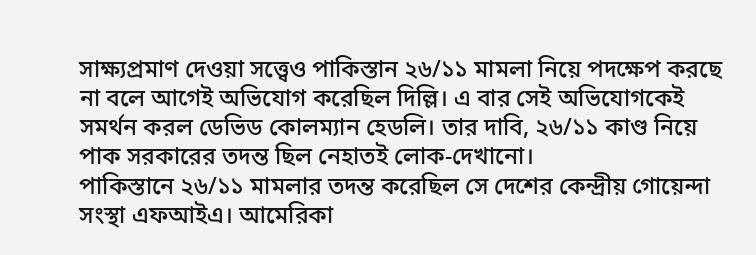সাক্ষ্যপ্রমাণ দেওয়া সত্ত্বেও পাকিস্তান ২৬/১১ মামলা নিয়ে পদক্ষেপ করছে না বলে আগেই অভিযোগ করেছিল দিল্লি। এ বার সেই অভিযোগকেই সমর্থন করল ডেভিড কোলম্যান হেডলি। তার দাবি, ২৬/১১ কাণ্ড নিয়ে পাক সরকারের তদন্ত ছিল নেহাতই লোক-দেখানো।
পাকিস্তানে ২৬/১১ মামলার তদন্ত করেছিল সে দেশের কেন্দ্রীয় গোয়েন্দা সংস্থা এফআইএ। আমেরিকা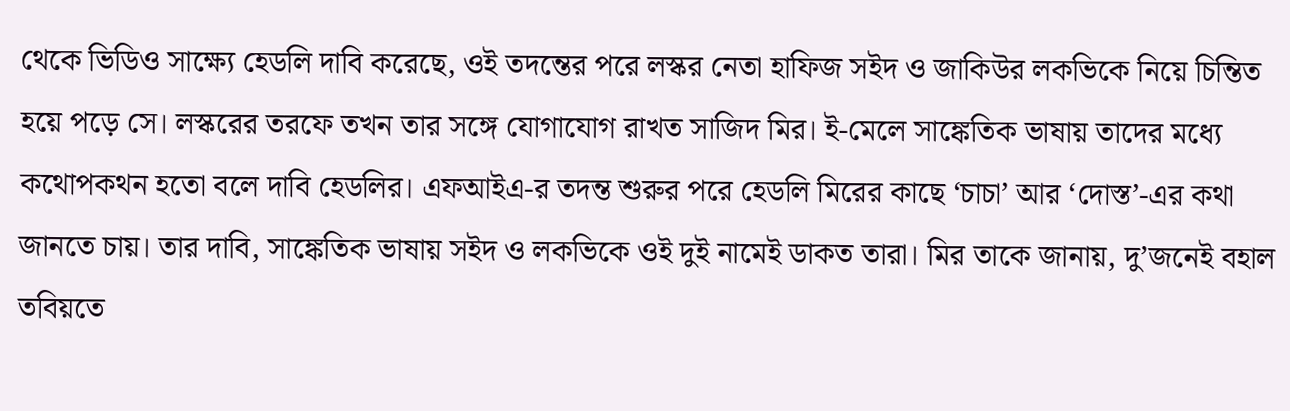থেকে ভিডিও সাক্ষ্যে হেডলি দাবি করেছে, ওই তদন্তের পরে লস্কর নেতা হাফিজ সইদ ও জাকিউর লকভিকে নিয়ে চিন্তিত হয়ে পড়ে সে। লস্করের তরফে তখন তার সঙ্গে যোগাযোগ রাখত সাজিদ মির। ই-মেলে সাঙ্কেতিক ভাষায় তাদের মধ্যে কথোপকথন হতো বলে দাবি হেডলির। এফআইএ-র তদন্ত শুরুর পরে হেডলি মিরের কাছে ‘চাচা’ আর ‘দোস্ত’-এর কথা জানতে চায়। তার দাবি, সাঙ্কেতিক ভাষায় সইদ ও লকভিকে ওই দুই নামেই ডাকত তারা। মির তাকে জানায়, দু’জনেই বহাল তবিয়তে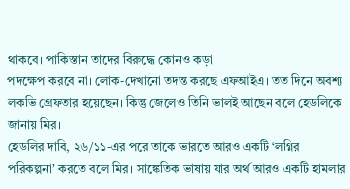থাকবে। পাকিস্তান তাদের বিরুদ্ধে কোনও কড়া
পদক্ষেপ করবে না। লোক-দেখানো তদন্ত করছে এফআইএ। তত দিনে অবশ্য লকভি গ্রেফতার হয়েছেন। কিন্তু জেলেও তিনি ভালই আছেন বলে হেডলিকে জানায় মির।
হেডলির দাবি, ২৬/১১-এর পরে তাকে ভারতে আরও একটি ‘লগ্নির পরিকল্পনা’ করতে বলে মির। সাঙ্কেতিক ভাষায় যার অর্থ আরও একটি হামলার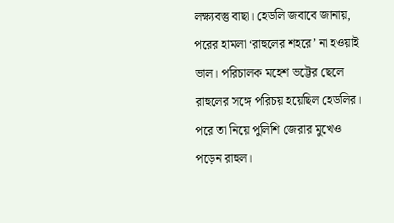লক্ষ্যবস্তু বাছা। হেডলি জবাবে জানায়, পরের হামলা ‘রাহুলের শহরে’ না হওয়াই ভাল। পরিচালক মহেশ ভট্টের ছেলে রাহুলের সঙ্গে পরিচয় হয়েছিল হেডলির। পরে তা নিয়ে পুলিশি জেরার মুখেও পড়েন রাহুল।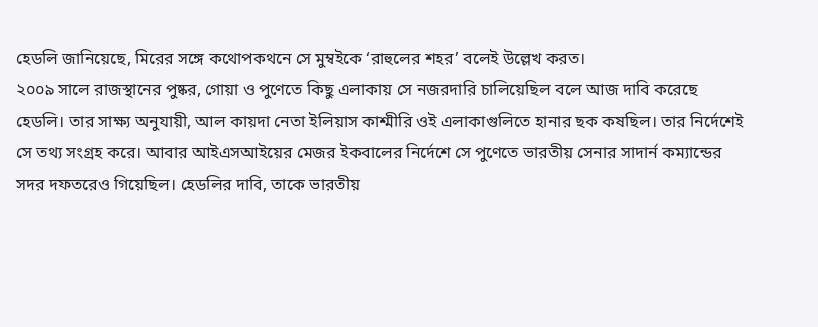হেডলি জানিয়েছে, মিরের সঙ্গে কথোপকথনে সে মুম্বইকে ‘রাহুলের শহর’ বলেই উল্লেখ করত।
২০০৯ সালে রাজস্থানের পুষ্কর, গোয়া ও পুণেতে কিছু এলাকায় সে নজরদারি চালিয়েছিল বলে আজ দাবি করেছে হেডলি। তার সাক্ষ্য অনুযায়ী, আল কায়দা নেতা ইলিয়াস কাশ্মীরি ওই এলাকাগুলিতে হানার ছক কষছিল। তার নির্দেশেই সে তথ্য সংগ্রহ করে। আবার আইএসআইয়ের মেজর ইকবালের নির্দেশে সে পুণেতে ভারতীয় সেনার সাদার্ন কম্যান্ডের সদর দফতরেও গিয়েছিল। হেডলির দাবি, তাকে ভারতীয়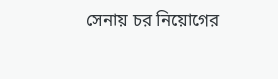সেনায় চর নিয়োগের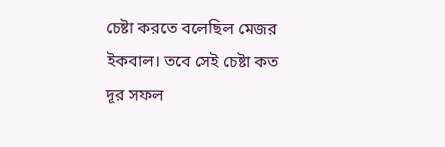চেষ্টা করতে বলেছিল মেজর ইকবাল। তবে সেই চেষ্টা কত দূর সফল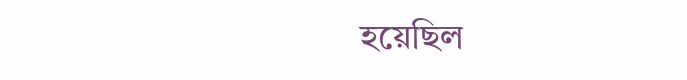হয়েছিল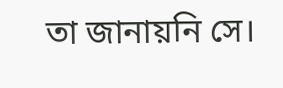তা জানায়নি সে।